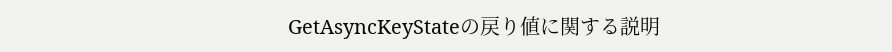GetAsyncKeyStateの戻り値に関する説明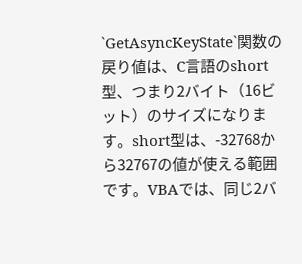`GetAsyncKeyState`関数の戻り値は、C言語のshort型、つまり2バイト（16ビット）のサイズになります。short型は、-32768から32767の値が使える範囲です。VBAでは、同じ2バ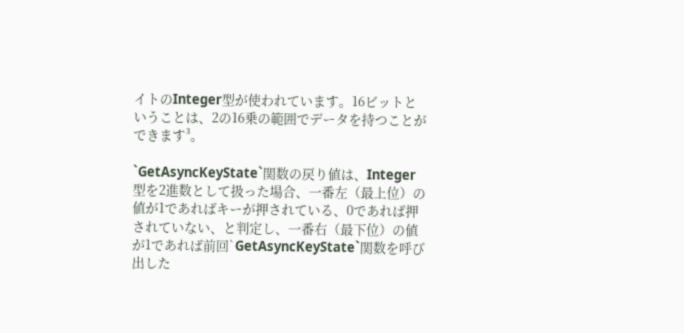イトのInteger型が使われています。16ビットということは、2の16乗の範囲でデータを持つことができます³。

`GetAsyncKeyState`関数の戻り値は、Integer型を2進数として扱った場合、一番左（最上位）の値が1であればキーが押されている、0であれば押されていない、と判定し、一番右（最下位）の値が1であれば前回`GetAsyncKeyState`関数を呼び出した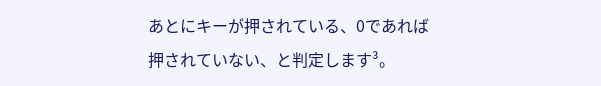あとにキーが押されている、0であれば押されていない、と判定します³。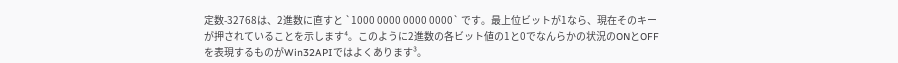定数-32768は、2進数に直すと `1000 0000 0000 0000` です。最上位ビットが1なら、現在そのキーが押されていることを示します⁴。このように2進数の各ビット値の1と0でなんらかの状況のONとOFFを表現するものがWin32APIではよくあります³。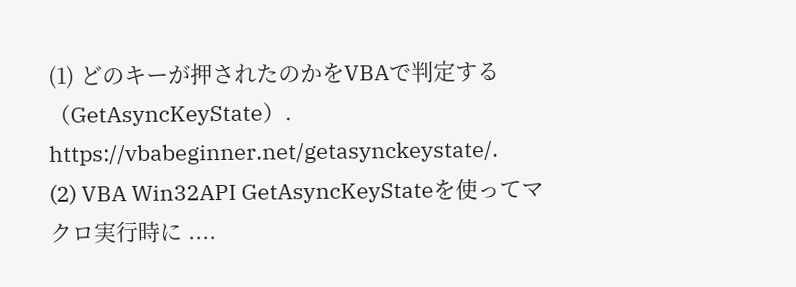(1) どのキーが押されたのかをVBAで判定する（GetAsyncKeyState）. https://vbabeginner.net/getasynckeystate/.
(2) VBA Win32API GetAsyncKeyStateを使ってマクロ実行時に ....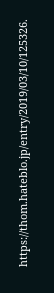https://thom.hateblo.jp/entry/2019/03/10/125326.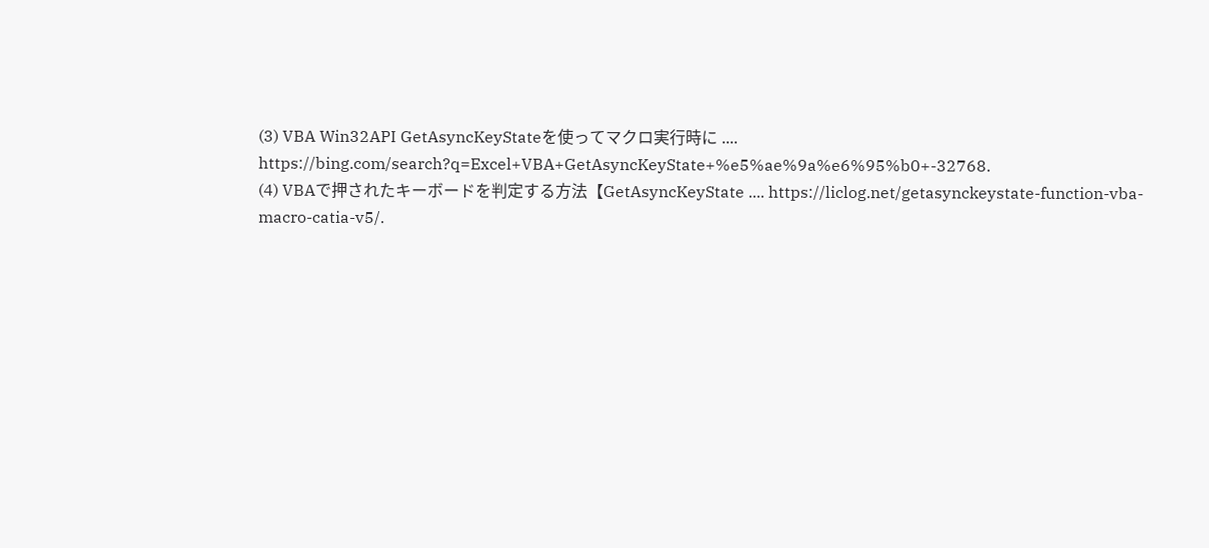(3) VBA Win32API GetAsyncKeyStateを使ってマクロ実行時に .... https://bing.com/search?q=Excel+VBA+GetAsyncKeyState+%e5%ae%9a%e6%95%b0+-32768.
(4) VBAで押されたキーボードを判定する方法【GetAsyncKeyState .... https://liclog.net/getasynckeystate-function-vba-macro-catia-v5/.